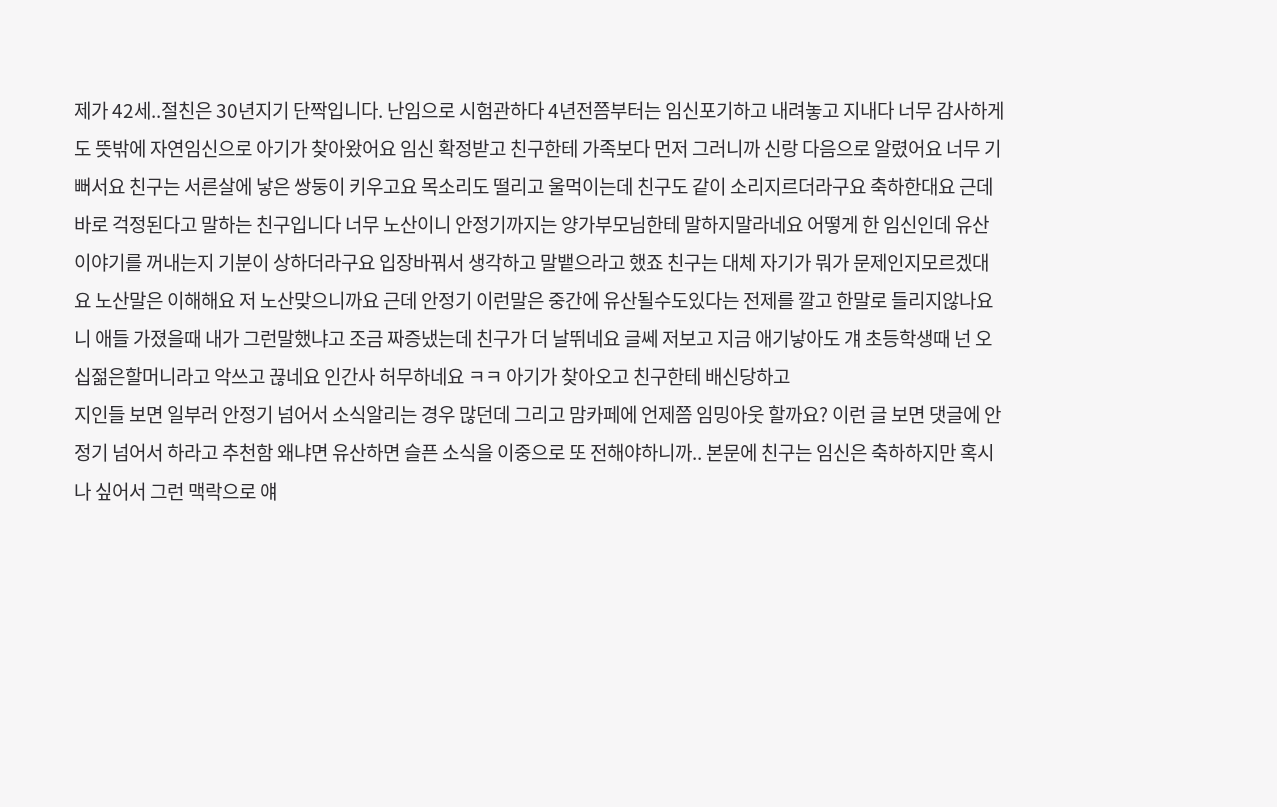제가 42세..절친은 30년지기 단짝입니다. 난임으로 시험관하다 4년전쯤부터는 임신포기하고 내려놓고 지내다 너무 감사하게도 뜻밖에 자연임신으로 아기가 찾아왔어요 임신 확정받고 친구한테 가족보다 먼저 그러니까 신랑 다음으로 알렸어요 너무 기뻐서요 친구는 서른살에 낳은 쌍둥이 키우고요 목소리도 떨리고 울먹이는데 친구도 같이 소리지르더라구요 축하한대요 근데 바로 걱정된다고 말하는 친구입니다 너무 노산이니 안정기까지는 양가부모님한테 말하지말라네요 어떻게 한 임신인데 유산이야기를 꺼내는지 기분이 상하더라구요 입장바꿔서 생각하고 말뱉으라고 했죠 친구는 대체 자기가 뭐가 문제인지모르겠대요 노산말은 이해해요 저 노산맞으니까요 근데 안정기 이런말은 중간에 유산될수도있다는 전제를 깔고 한말로 들리지않나요 니 애들 가졌을때 내가 그런말했냐고 조금 짜증냈는데 친구가 더 날뛰네요 글쎄 저보고 지금 애기낳아도 걔 초등학생때 넌 오십젊은할머니라고 악쓰고 끊네요 인간사 허무하네요 ㅋㅋ 아기가 찾아오고 친구한테 배신당하고
지인들 보면 일부러 안정기 넘어서 소식알리는 경우 많던데 그리고 맘카페에 언제쯤 임밍아웃 할까요? 이런 글 보면 댓글에 안정기 넘어서 하라고 추천함 왜냐면 유산하면 슬픈 소식을 이중으로 또 전해야하니까.. 본문에 친구는 임신은 축하하지만 혹시나 싶어서 그런 맥락으로 얘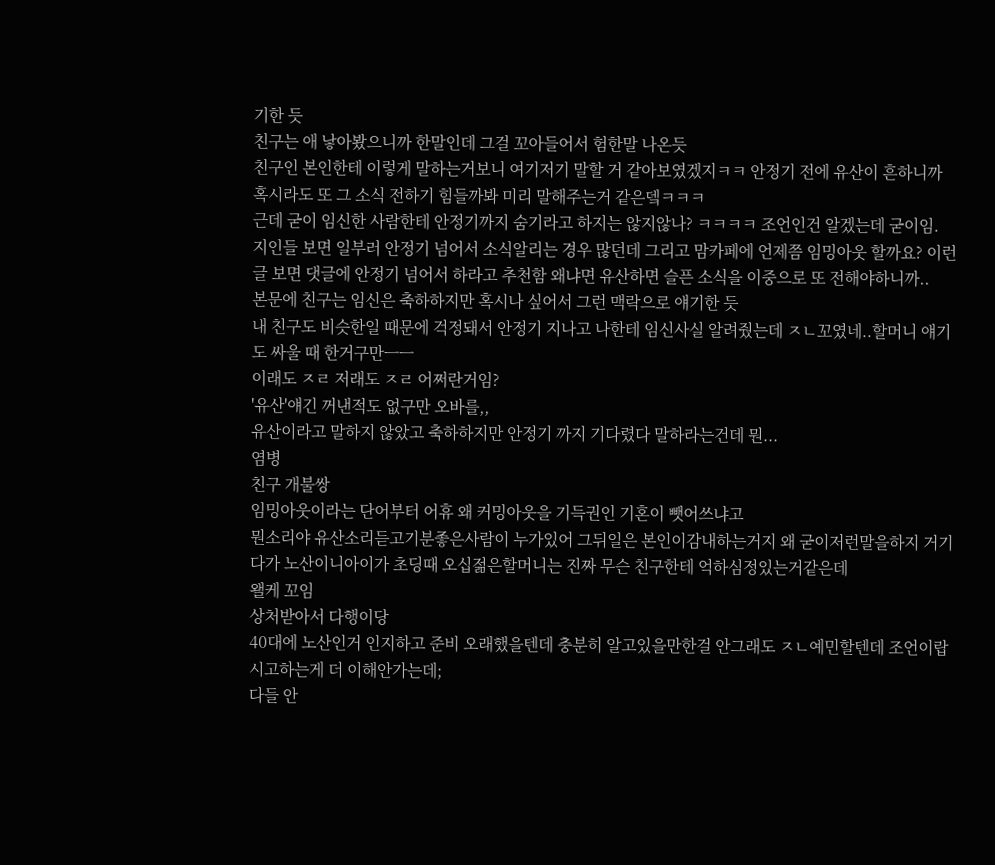기한 듯
친구는 애 낳아봤으니까 한말인데 그걸 꼬아들어서 험한말 나온듯
친구인 본인한테 이렇게 말하는거보니 여기저기 말할 거 같아보였겠지ㅋㅋ 안정기 전에 유산이 흔하니까 혹시라도 또 그 소식 전하기 힘들까봐 미리 말해주는거 같은뎈ㅋㅋㅋ
근데 굳이 임신한 사람한테 안정기까지 숨기라고 하지는 않지않나? ㅋㅋㅋㅋ 조언인건 알겠는데 굳이임.
지인들 보면 일부러 안정기 넘어서 소식알리는 경우 많던데 그리고 맘카페에 언제쯤 임밍아웃 할까요? 이런 글 보면 댓글에 안정기 넘어서 하라고 추천함 왜냐면 유산하면 슬픈 소식을 이중으로 또 전해야하니까..
본문에 친구는 임신은 축하하지만 혹시나 싶어서 그런 맥락으로 얘기한 듯
내 친구도 비슷한일 때문에 걱정돼서 안정기 지나고 나한테 임신사실 알려줬는데 ㅈㄴ꼬였네..할머니 얘기도 싸울 때 한거구만ㅡㅡ
이래도 ㅈㄹ 저래도 ㅈㄹ 어쩌란거임?
'유산'얘긴 꺼낸적도 없구만 오바를,,
유산이라고 말하지 않았고 축하하지만 안정기 까지 기다렸다 말하라는건데 뭔...
염병
친구 개불쌍
임밍아웃이라는 단어부터 어휴 왜 커밍아웃을 기득권인 기혼이 뺏어쓰냐고
뭔소리야 유산소리듣고기분좋은사람이 누가있어 그뒤일은 본인이감내하는거지 왜 굳이저런말을하지 거기다가 노산이니아이가 초딩때 오십젊은할머니는 진짜 무슨 친구한테 억하심정있는거같은데
왤케 꼬임
상처받아서 다행이당
40대에 노산인거 인지하고 준비 오래했을텐데 충분히 알고있을만한걸 안그래도 ㅈㄴ예민할텐데 조언이랍시고하는게 더 이해안가는데;
다들 안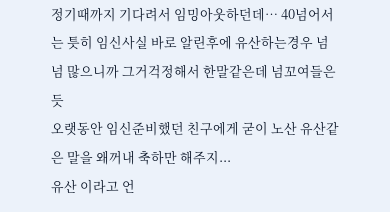정기때까지 기다려서 임밍아웃하던데… 40넘어서는 틋히 임신사실 바로 알린후에 유산하는경우 넘넘 많으니까 그거걱정해서 한말같은데 넘꼬여들은듯
오랫동안 임신준비했던 친구에게 굳이 노산 유산같은 말을 왜꺼내 축하만 해주지...
유산 이라고 언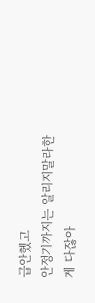급안헸고
안정기까지는 알리지말라한게 다잖아